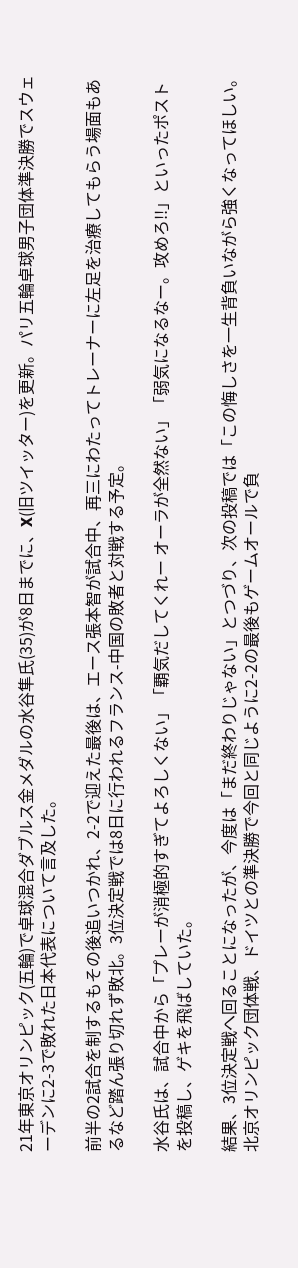21年東京オリンピック(五輪)で卓球混合ダブルス金メダルの水谷隼氏(35)が8日までに、X(旧ツイッター)を更新。パリ五輪卓球男子団体準決勝でスウェーデンに2-3で敗れた日本代表について言及した。

前半の2試合を制するもその後追いつかれ、2-2で迎えた最後は、エース張本智が試合中、再三にわたってトレーナーに左足を治療してもらう場面もあるなど踏ん張り切れず敗北。3位決定戦では8日に行われるフランス-中国の敗者と対戦する予定。

水谷氏は、試合中から「プレーが消極的すぎてよろしくない」「覇気だしてくれー オーラが全然ない」「弱気になるなー。攻めろ!!」といったポストを投稿し、ゲキを飛ばしていた。

結果、3位決定戦へ回ることになったが、今度は「まだ終わりじゃない」とつづり、次の投稿では「この悔しさを一生背負いながら強くなってほしい。 北京オリンピック団体戦、ドイツとの準決勝で今回と同じように2-2の最後もゲームオールで負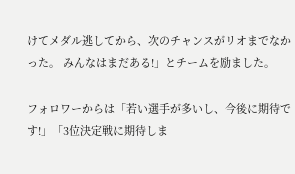けてメダル逃してから、次のチャンスがリオまでなかった。 みんなはまだある!」とチームを励ました。

フォロワーからは「若い選手が多いし、今後に期待です!」「3位決定戦に期待しま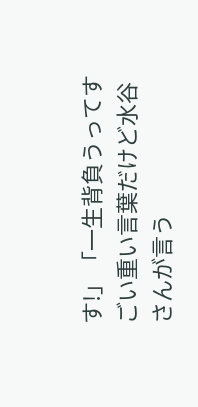す!」「一生背負うってすごい重い言葉だけど水谷さんが言う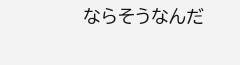ならそうなんだ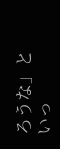ろうな」といっ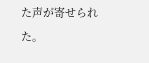た声が寄せられた。